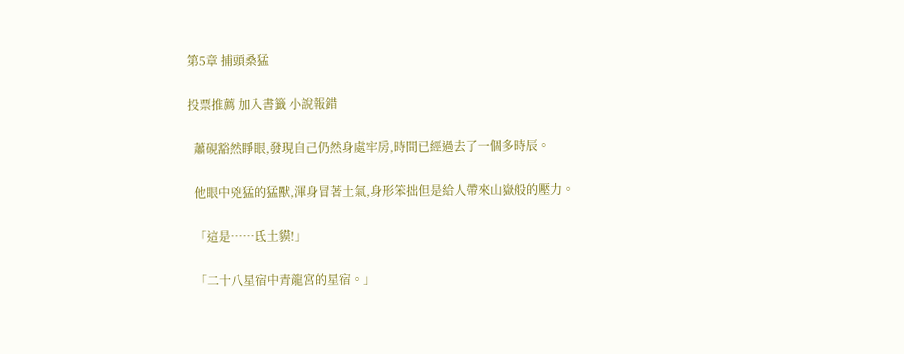第5章 捕頭桑猛

投票推薦 加入書籤 小說報錯

  蕭硯豁然睜眼,發現自己仍然身處牢房,時間已經過去了一個多時辰。

  他眼中兇猛的猛獸,渾身冒著土氣,身形笨拙但是給人帶來山嶽般的壓力。

  「這是……氐土貘!」

  「二十八星宿中青龍宮的星宿。」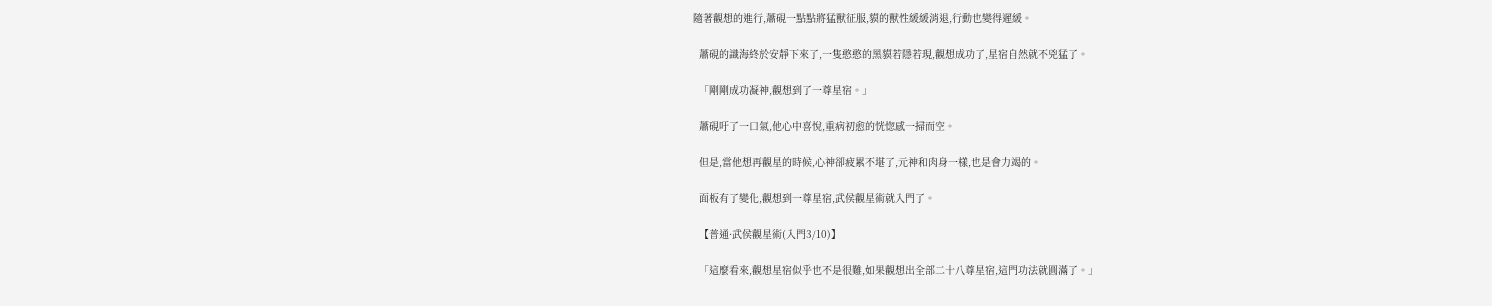隨著觀想的進行,蕭硯一點點將猛獸征服,貘的獸性緩緩消退,行動也變得遲緩。

  蕭硯的識海終於安靜下來了,一隻憨憨的黑貘若隱若現,觀想成功了,星宿自然就不兇猛了。

  「剛剛成功凝神,觀想到了一尊星宿。」

  蕭硯吁了一口氣,他心中喜悅,重病初愈的恍惚感一掃而空。

  但是,當他想再觀星的時候,心神卻疲累不堪了,元神和肉身一樣,也是會力竭的。

  面板有了變化,觀想到一尊星宿,武侯觀星術就入門了。

  【普通·武侯觀星術(入門3/10)】

  「這麼看來,觀想星宿似乎也不是很難,如果觀想出全部二十八尊星宿,這門功法就圓滿了。」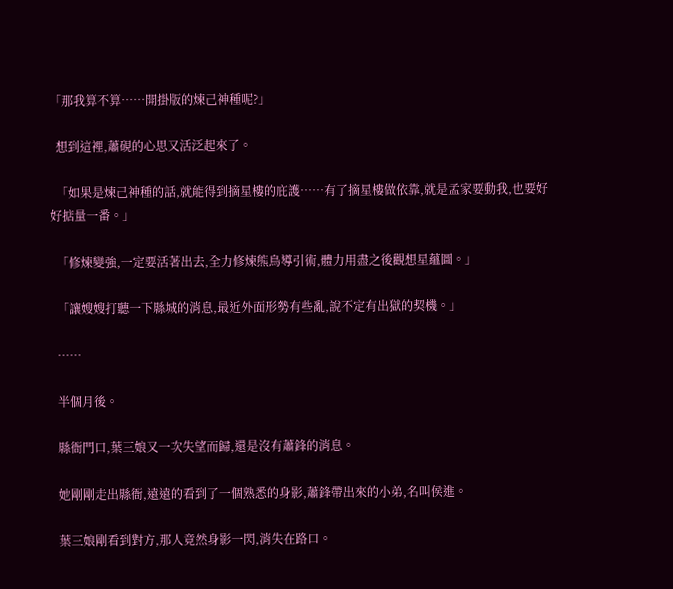「那我算不算……開掛版的煉己神種呢?」

  想到這裡,蕭硯的心思又活泛起來了。

  「如果是煉己神種的話,就能得到摘星樓的庇護……有了摘星樓做依靠,就是孟家要動我,也要好好掂量一番。」

  「修煉變強,一定要活著出去,全力修煉熊鳥導引術,體力用盡之後觀想星蘊圖。」

  「讓嫂嫂打聽一下縣城的消息,最近外面形勢有些亂,說不定有出獄的契機。」

  ……

  半個月後。

  縣衙門口,葉三娘又一次失望而歸,還是沒有蕭鋒的消息。

  她剛剛走出縣衙,遠遠的看到了一個熟悉的身影,蕭鋒帶出來的小弟,名叫侯進。

  葉三娘剛看到對方,那人竟然身影一閃,消失在路口。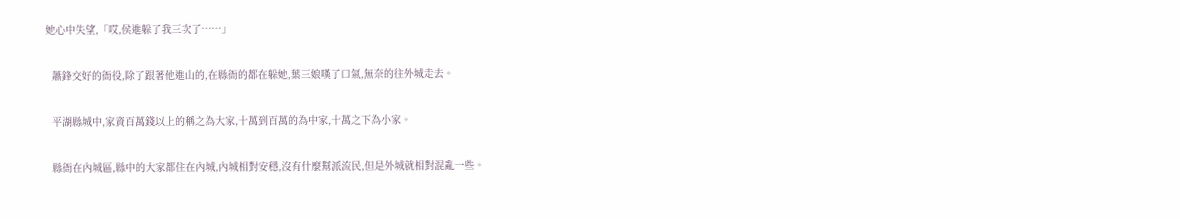她心中失望,「哎,侯進躲了我三次了……」

  蕭鋒交好的衙役,除了跟著他進山的,在縣衙的都在躲她,葉三娘嘆了口氣,無奈的往外城走去。

  平湖縣城中,家資百萬錢以上的稱之為大家,十萬到百萬的為中家,十萬之下為小家。

  縣衙在內城區,縣中的大家都住在內城,內城相對安穩,沒有什麼幫派流民,但是外城就相對混亂一些。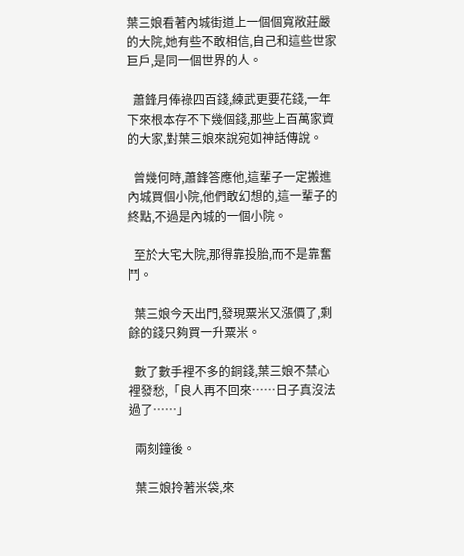葉三娘看著內城街道上一個個寬敞莊嚴的大院,她有些不敢相信,自己和這些世家巨戶,是同一個世界的人。

  蕭鋒月俸祿四百錢,練武更要花錢,一年下來根本存不下幾個錢,那些上百萬家資的大家,對葉三娘來說宛如神話傳說。

  曾幾何時,蕭鋒答應他,這輩子一定搬進內城買個小院,他們敢幻想的,這一輩子的終點,不過是內城的一個小院。

  至於大宅大院,那得靠投胎,而不是靠奮鬥。

  葉三娘今天出門,發現粟米又漲價了,剩餘的錢只夠買一升粟米。

  數了數手裡不多的銅錢,葉三娘不禁心裡發愁,「良人再不回來……日子真沒法過了……」

  兩刻鐘後。

  葉三娘拎著米袋,來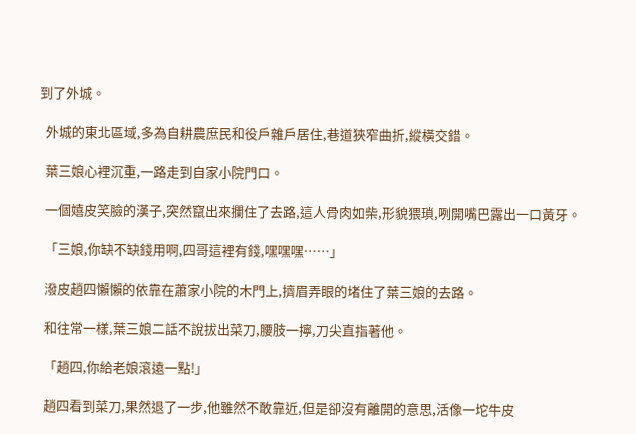到了外城。

  外城的東北區域,多為自耕農庶民和役戶雜戶居住,巷道狹窄曲折,縱橫交錯。

  葉三娘心裡沉重,一路走到自家小院門口。

  一個嬉皮笑臉的漢子,突然竄出來攔住了去路,這人骨肉如柴,形貌猥瑣,咧開嘴巴露出一口黃牙。

  「三娘,你缺不缺錢用啊,四哥這裡有錢,嘿嘿嘿……」

  潑皮趙四懶懶的依靠在蕭家小院的木門上,擠眉弄眼的堵住了葉三娘的去路。

  和往常一樣,葉三娘二話不說拔出菜刀,腰肢一擰,刀尖直指著他。

  「趙四,你給老娘滾遠一點!」

  趙四看到菜刀,果然退了一步,他雖然不敢靠近,但是卻沒有離開的意思,活像一坨牛皮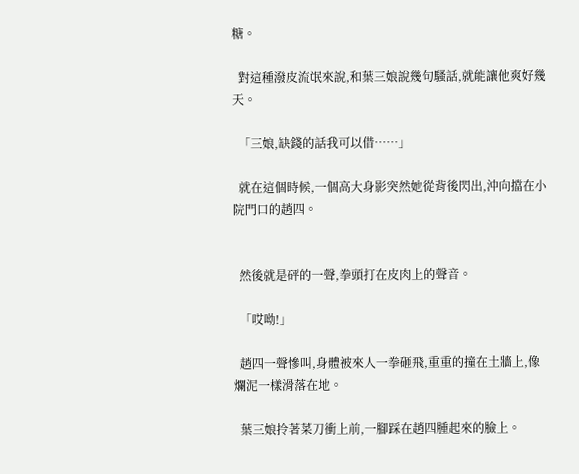糖。

  對這種潑皮流氓來說,和葉三娘說幾句騷話,就能讓他爽好幾天。

  「三娘,缺錢的話我可以借……」

  就在這個時候,一個高大身影突然她從背後閃出,沖向擋在小院門口的趙四。


  然後就是砰的一聲,拳頭打在皮肉上的聲音。

  「哎呦!」

  趙四一聲慘叫,身體被來人一拳砸飛,重重的撞在土牆上,像爛泥一樣滑落在地。

  葉三娘拎著菜刀衝上前,一腳踩在趙四腫起來的臉上。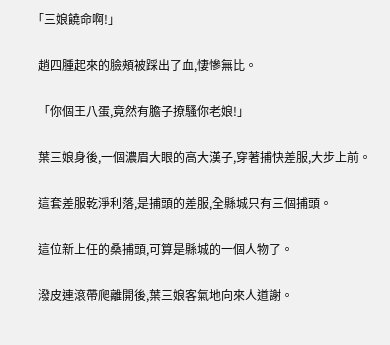「三娘饒命啊!」

  趙四腫起來的臉頰被踩出了血,悽慘無比。

  「你個王八蛋,竟然有膽子撩騷你老娘!」

  葉三娘身後,一個濃眉大眼的高大漢子,穿著捕快差服,大步上前。

  這套差服乾淨利落,是捕頭的差服,全縣城只有三個捕頭。

  這位新上任的桑捕頭,可算是縣城的一個人物了。

  潑皮連滾帶爬離開後,葉三娘客氣地向來人道謝。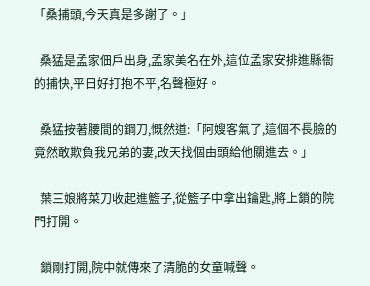「桑捕頭,今天真是多謝了。」

  桑猛是孟家佃戶出身,孟家美名在外,這位孟家安排進縣衙的捕快,平日好打抱不平,名聲極好。

  桑猛按著腰間的鋼刀,慨然道:「阿嫂客氣了,這個不長臉的竟然敢欺負我兄弟的妻,改天找個由頭給他關進去。」

  葉三娘將菜刀收起進籃子,從籃子中拿出鑰匙,將上鎖的院門打開。

  鎖剛打開,院中就傳來了清脆的女童喊聲。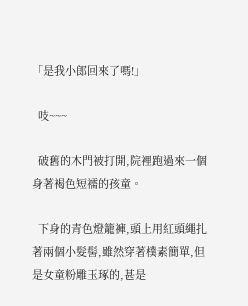「是我小郎回來了嗎!」

  吱~~~

  破舊的木門被打開,院裡跑過來一個身著褐色短襦的孩童。

  下身的青色燈籠褲,頭上用紅頭繩扎著兩個小髮髻,雖然穿著樸素簡單,但是女童粉雕玉琢的,甚是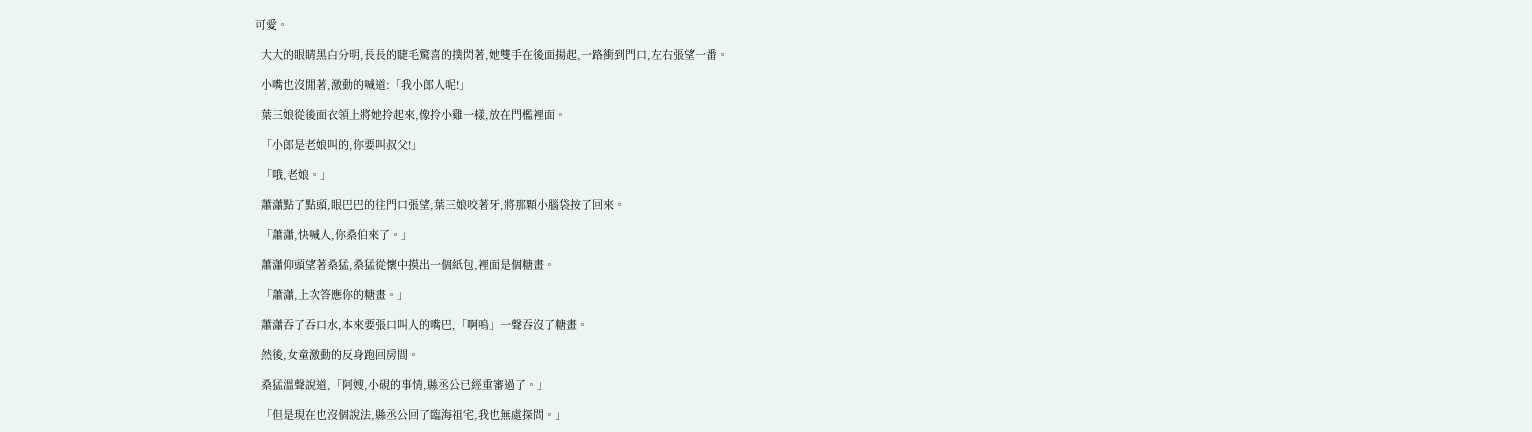可愛。

  大大的眼睛黑白分明,長長的睫毛驚喜的撲閃著,她雙手在後面揚起,一路衝到門口,左右張望一番。

  小嘴也沒閒著,激動的喊道:「我小郎人呢!」

  葉三娘從後面衣領上將她拎起來,像拎小雞一樣,放在門檻裡面。

  「小郎是老娘叫的,你要叫叔父!」

  「哦,老娘。」

  蕭瀟點了點頭,眼巴巴的往門口張望,葉三娘咬著牙,將那顆小腦袋按了回來。

  「蕭瀟,快喊人,你桑伯來了。」

  蕭瀟仰頭望著桑猛,桑猛從懷中摸出一個紙包,裡面是個糖畫。

  「蕭瀟,上次答應你的糖畫。」

  蕭瀟吞了吞口水,本來要張口叫人的嘴巴,「啊嗚」一聲吞沒了糖畫。

  然後,女童激動的反身跑回房間。

  桑猛溫聲說道,「阿嫂,小硯的事情,縣丞公已經重審過了。」

  「但是現在也沒個說法,縣丞公回了臨海祖宅,我也無處探問。」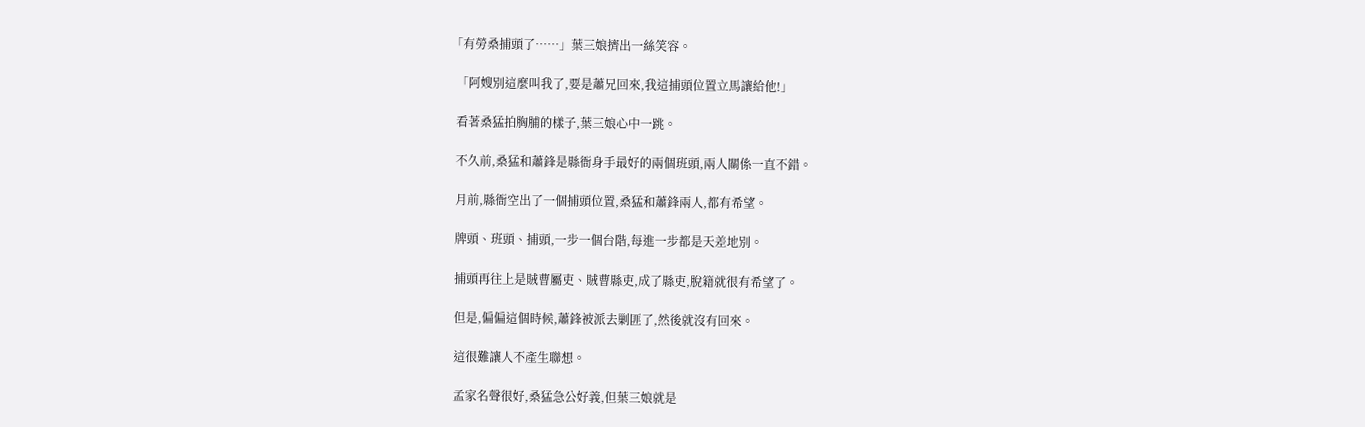「有勞桑捕頭了……」葉三娘擠出一絲笑容。

  「阿嫂別這麼叫我了,要是蕭兄回來,我這捕頭位置立馬讓給他!」

  看著桑猛拍胸脯的樣子,葉三娘心中一跳。

  不久前,桑猛和蕭鋒是縣衙身手最好的兩個班頭,兩人關係一直不錯。

  月前,縣衙空出了一個捕頭位置,桑猛和蕭鋒兩人,都有希望。

  牌頭、班頭、捕頭,一步一個台階,每進一步都是天差地別。

  捕頭再往上是賊曹屬吏、賊曹縣吏,成了縣吏,脫籍就很有希望了。

  但是,偏偏這個時候,蕭鋒被派去剿匪了,然後就沒有回來。

  這很難讓人不產生聯想。

  孟家名聲很好,桑猛急公好義,但葉三娘就是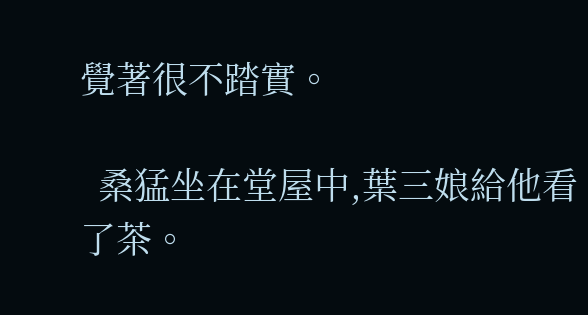覺著很不踏實。

  桑猛坐在堂屋中,葉三娘給他看了茶。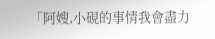「阿嫂,小硯的事情我會盡力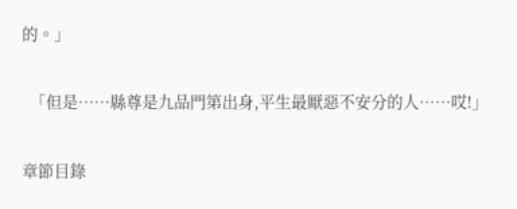的。」

  「但是……縣尊是九品門第出身,平生最厭惡不安分的人……哎!」

章節目錄